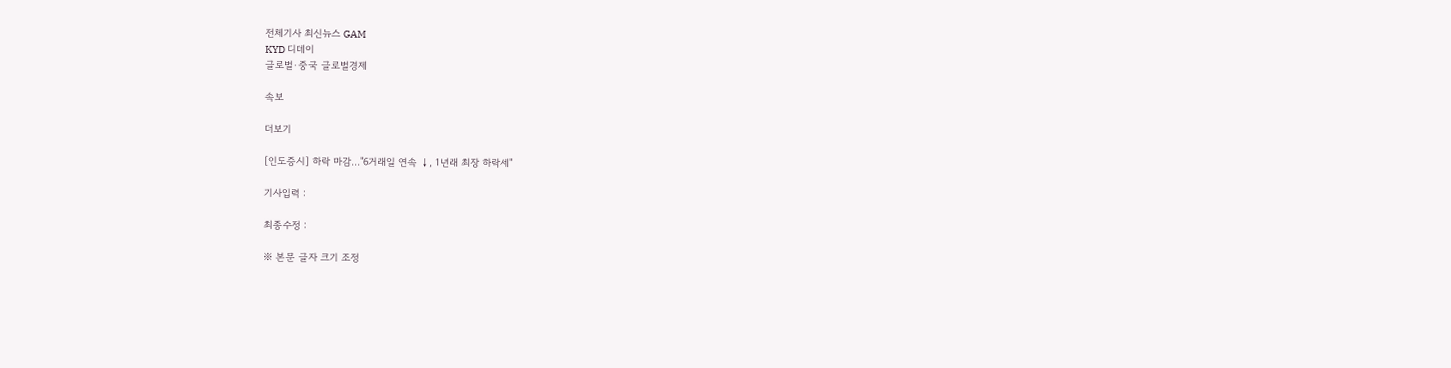전체기사 최신뉴스 GAM
KYD 디데이
글로벌·중국 글로벌경제

속보

더보기

[인도증시] 하락 마감..."6거래일 연속 ↓, 1년래 최장 하락세"

기사입력 :

최종수정 :

※ 본문 글자 크기 조정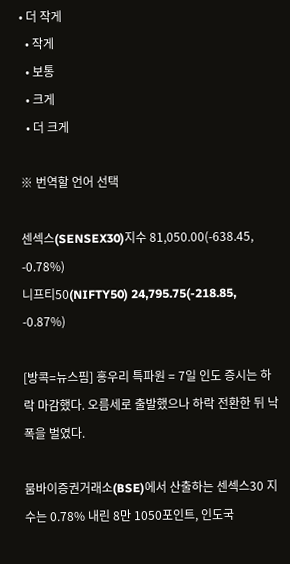• 더 작게
  • 작게
  • 보통
  • 크게
  • 더 크게

※ 번역할 언어 선택

센섹스(SENSEX30)지수 81,050.00(-638.45, -0.78%)
니프티50(NIFTY50) 24,795.75(-218.85, -0.87%)

[방콕=뉴스핌] 홍우리 특파원 = 7일 인도 증시는 하락 마감했다. 오름세로 출발했으나 하락 전환한 뒤 낙폭을 벌였다.

뭄바이증권거래소(BSE)에서 산출하는 센섹스30 지수는 0.78% 내린 8만 1050포인트, 인도국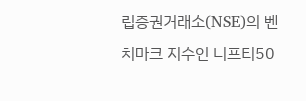립증권거래소(NSE)의 벤치마크 지수인 니프티50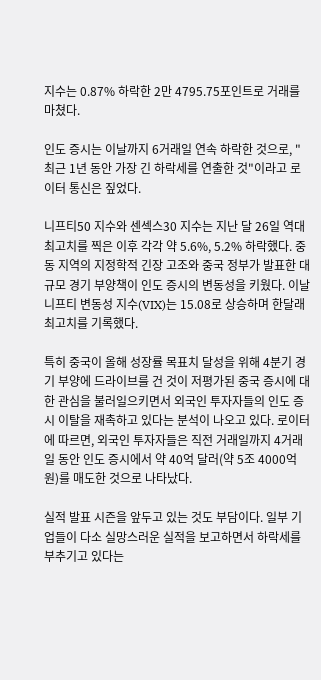지수는 0.87% 하락한 2만 4795.75포인트로 거래를 마쳤다.

인도 증시는 이날까지 6거래일 연속 하락한 것으로, "최근 1년 동안 가장 긴 하락세를 연출한 것"이라고 로이터 통신은 짚었다.

니프티50 지수와 센섹스30 지수는 지난 달 26일 역대 최고치를 찍은 이후 각각 약 5.6%, 5.2% 하락했다. 중동 지역의 지정학적 긴장 고조와 중국 정부가 발표한 대규모 경기 부양책이 인도 증시의 변동성을 키웠다. 이날 니프티 변동성 지수(VIX)는 15.08로 상승하며 한달래 최고치를 기록했다.

특히 중국이 올해 성장률 목표치 달성을 위해 4분기 경기 부양에 드라이브를 건 것이 저평가된 중국 증시에 대한 관심을 불러일으키면서 외국인 투자자들의 인도 증시 이탈을 재촉하고 있다는 분석이 나오고 있다. 로이터에 따르면, 외국인 투자자들은 직전 거래일까지 4거래일 동안 인도 증시에서 약 40억 달러(약 5조 4000억원)를 매도한 것으로 나타났다.

실적 발표 시즌을 앞두고 있는 것도 부담이다. 일부 기업들이 다소 실망스러운 실적을 보고하면서 하락세를 부추기고 있다는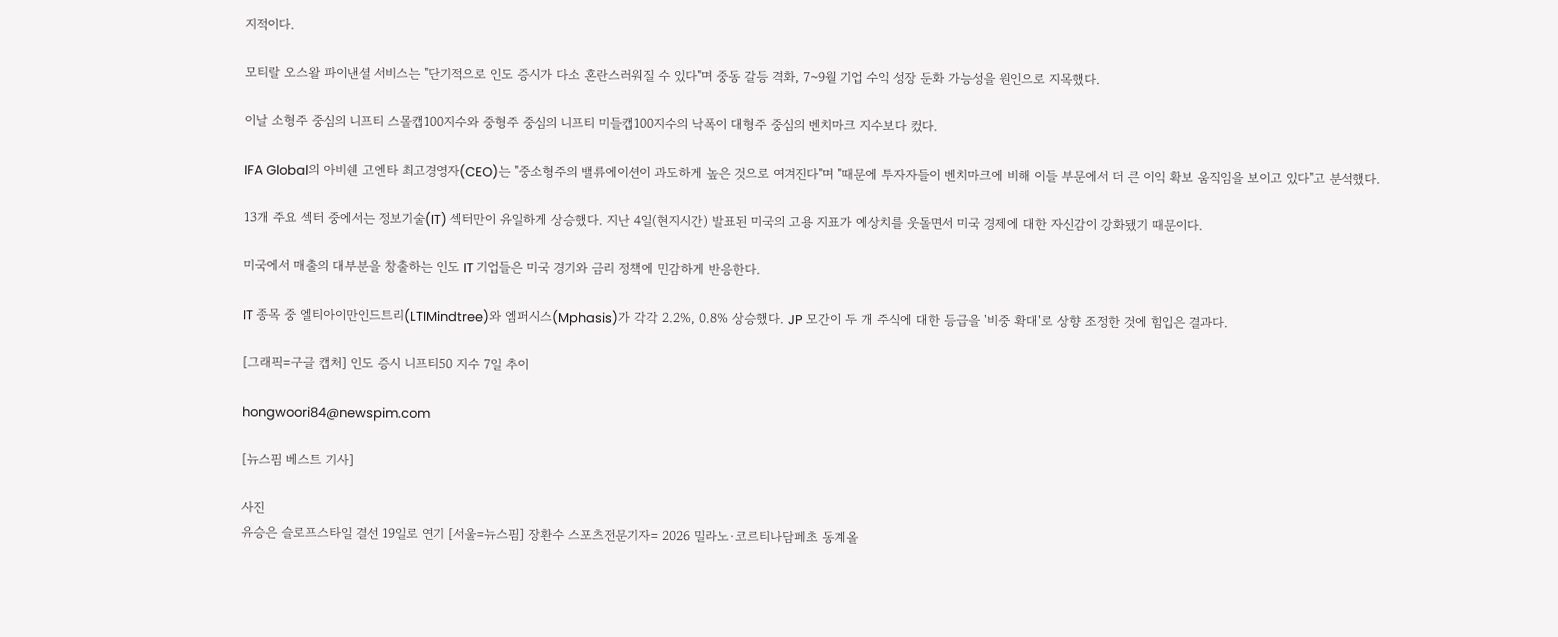지적이다.

모티랄 오스왈 파이낸셜 서비스는 "단기적으로 인도 증시가 다소 혼란스러워질 수 있다"며 중동 갈등 격화, 7~9월 기업 수익 성장 둔화 가능성을 원인으로 지목했다.

이날 소형주 중심의 니프티 스몰캡100지수와 중형주 중심의 니프티 미들캡100지수의 낙폭이 대형주 중심의 벤치마크 지수보다 컸다.

IFA Global의 아비쉔 고엔타 최고경영자(CEO)는 "중소형주의 밸류에이션이 과도하게 높은 것으로 여겨진다"며 "때문에 투자자들이 벤치마크에 비해 이들 부문에서 더 큰 이익 확보 움직임을 보이고 있다"고 분석했다.

13개 주요 섹터 중에서는 정보기술(IT) 섹터만이 유일하게 상승했다. 지난 4일(현지시간) 발표된 미국의 고용 지표가 예상치를 웃돌면서 미국 경제에 대한 자신감이 강화됐기 때문이다.

미국에서 매출의 대부분을 창출하는 인도 IT 기업들은 미국 경기와 금리 정책에 민감하게 반응한다.

IT 종목 중 엘티아이만인드트리(LTIMindtree)와 엠퍼시스(Mphasis)가 각각 2.2%, 0.8% 상승했다. JP 모간이 두 개 주식에 대한 등급을 '비중 확대'로 상향 조정한 것에 힘입은 결과다.

[그래픽=구글 캡처] 인도 증시 니프티50 지수 7일 추이

hongwoori84@newspim.com

[뉴스핌 베스트 기사]

사진
유승은 슬로프스타일 결선 19일로 연기 [서울=뉴스핌] 장환수 스포츠전문기자= 2026 밀라노·코르티나담페초 동계올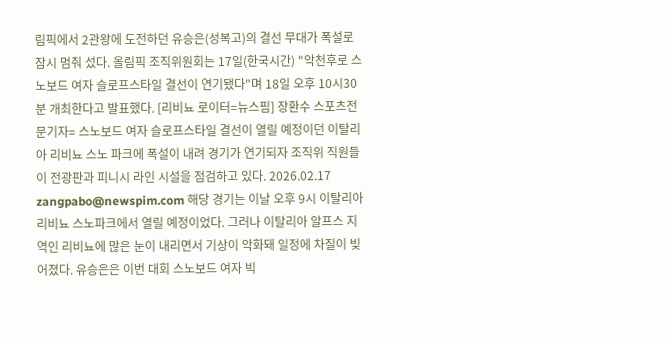림픽에서 2관왕에 도전하던 유승은(성복고)의 결선 무대가 폭설로 잠시 멈춰 섰다. 올림픽 조직위원회는 17일(한국시간) "악천후로 스노보드 여자 슬로프스타일 결선이 연기됐다"며 18일 오후 10시30분 개최한다고 발표했다. [리비뇨 로이터=뉴스핌] 장환수 스포츠전문기자= 스노보드 여자 슬로프스타일 결선이 열릴 예정이던 이탈리아 리비뇨 스노 파크에 폭설이 내려 경기가 연기되자 조직위 직원들이 전광판과 피니시 라인 시설을 점검하고 있다. 2026.02.17 zangpabo@newspim.com 해당 경기는 이날 오후 9시 이탈리아 리비뇨 스노파크에서 열릴 예정이었다. 그러나 이탈리아 알프스 지역인 리비뇨에 많은 눈이 내리면서 기상이 악화돼 일정에 차질이 빚어졌다. 유승은은 이번 대회 스노보드 여자 빅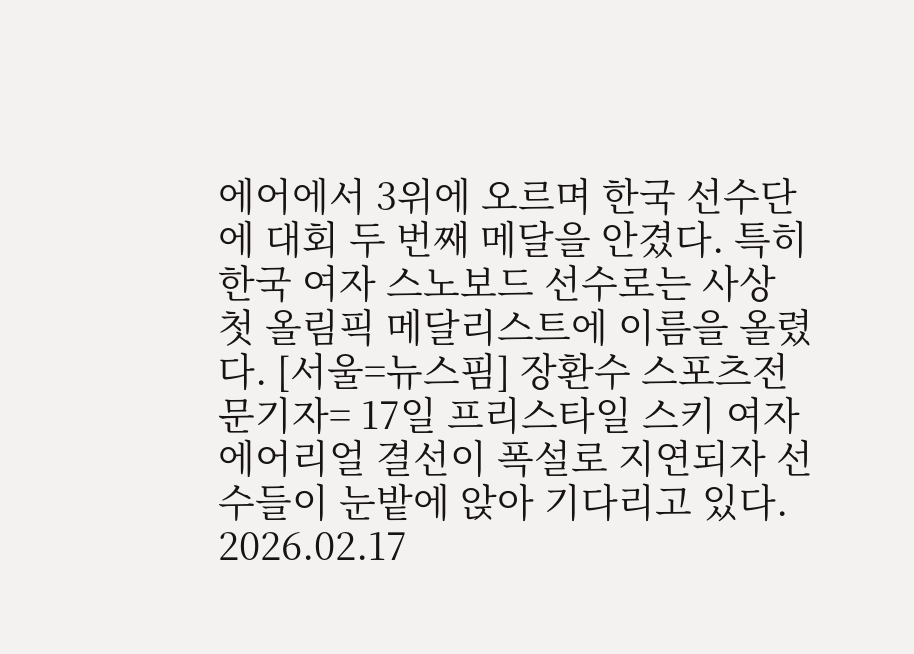에어에서 3위에 오르며 한국 선수단에 대회 두 번째 메달을 안겼다. 특히 한국 여자 스노보드 선수로는 사상 첫 올림픽 메달리스트에 이름을 올렸다. [서울=뉴스핌] 장환수 스포츠전문기자= 17일 프리스타일 스키 여자 에어리얼 결선이 폭설로 지연되자 선수들이 눈밭에 앉아 기다리고 있다. 2026.02.17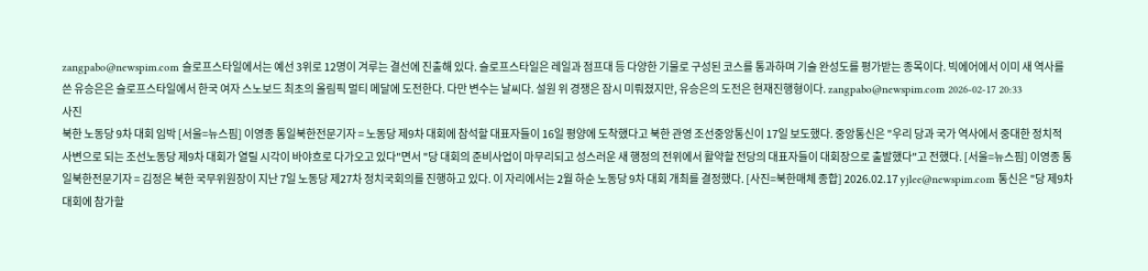zangpabo@newspim.com 슬로프스타일에서는 예선 3위로 12명이 겨루는 결선에 진출해 있다. 슬로프스타일은 레일과 점프대 등 다양한 기물로 구성된 코스를 통과하며 기술 완성도를 평가받는 종목이다. 빅에어에서 이미 새 역사를 쓴 유승은은 슬로프스타일에서 한국 여자 스노보드 최초의 올림픽 멀티 메달에 도전한다. 다만 변수는 날씨다. 설원 위 경쟁은 잠시 미뤄졌지만, 유승은의 도전은 현재진행형이다. zangpabo@newspim.com 2026-02-17 20:33
사진
북한 노동당 9차 대회 임박 [서울=뉴스핌] 이영종 통일북한전문기자 = 노동당 제9차 대회에 참석할 대표자들이 16일 평양에 도착했다고 북한 관영 조선중앙통신이 17일 보도했다. 중앙통신은 "우리 당과 국가 역사에서 중대한 정치적 사변으로 되는 조선노동당 제9차 대회가 열릴 시각이 바야흐로 다가오고 있다"면서 "당 대회의 준비사업이 마무리되고 성스러운 새 행정의 전위에서 활약할 전당의 대표자들이 대회장으로 출발했다"고 전했다. [서울=뉴스핌] 이영종 통일북한전문기자 = 김정은 북한 국무위원장이 지난 7일 노동당 제27차 정치국회의를 진행하고 있다. 이 자리에서는 2월 하순 노동당 9차 대회 개최를 결정했다. [사진=북한매체 종합] 2026.02.17 yjlee@newspim.com 통신은 "당 제9차 대회에 참가할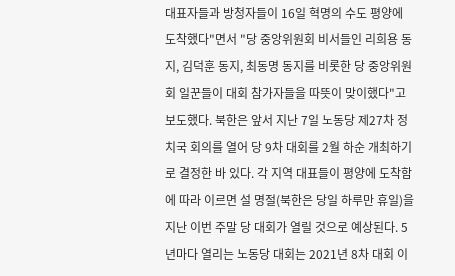대표자들과 방청자들이 16일 혁명의 수도 평양에 도착했다"면서 "당 중앙위원회 비서들인 리희용 동지, 김덕훈 동지, 최동명 동지를 비롯한 당 중앙위원회 일꾼들이 대회 참가자들을 따뜻이 맞이했다"고 보도했다. 북한은 앞서 지난 7일 노동당 제27차 정치국 회의를 열어 당 9차 대회를 2월 하순 개최하기로 결정한 바 있다. 각 지역 대표들이 평양에 도착함에 따라 이르면 설 명절(북한은 당일 하루만 휴일)을 지난 이번 주말 당 대회가 열릴 것으로 예상된다. 5년마다 열리는 노동당 대회는 2021년 8차 대회 이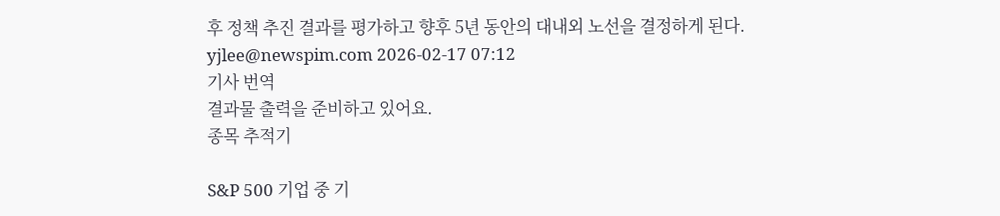후 정책 추진 결과를 평가하고 향후 5년 동안의 대내외 노선을 결정하게 된다. yjlee@newspim.com 2026-02-17 07:12
기사 번역
결과물 출력을 준비하고 있어요.
종목 추적기

S&P 500 기업 중 기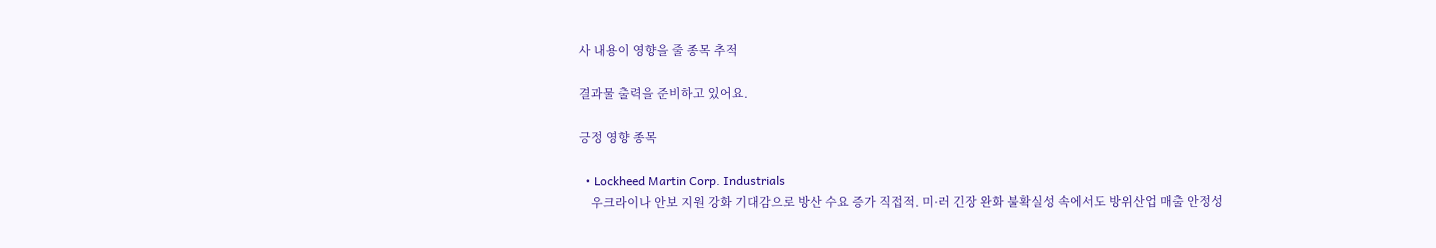사 내용이 영향을 줄 종목 추적

결과물 출력을 준비하고 있어요.

긍정 영향 종목

  • Lockheed Martin Corp. Industrials
    우크라이나 안보 지원 강화 기대감으로 방산 수요 증가 직접적. 미·러 긴장 완화 불확실성 속에서도 방위산업 매출 안정성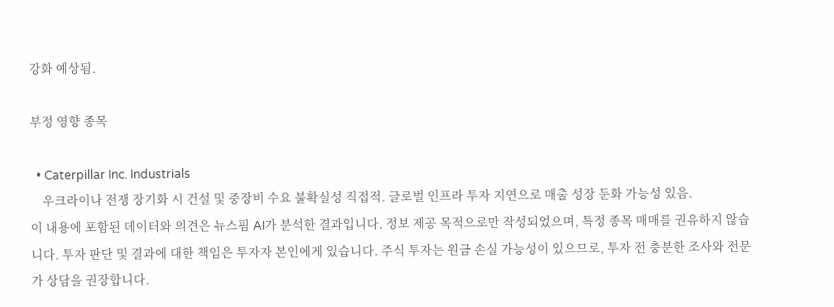강화 예상됨.

부정 영향 종목

  • Caterpillar Inc. Industrials
    우크라이나 전쟁 장기화 시 건설 및 중장비 수요 불확실성 직접적. 글로벌 인프라 투자 지연으로 매출 성장 둔화 가능성 있음.
이 내용에 포함된 데이터와 의견은 뉴스핌 AI가 분석한 결과입니다. 정보 제공 목적으로만 작성되었으며, 특정 종목 매매를 권유하지 않습니다. 투자 판단 및 결과에 대한 책임은 투자자 본인에게 있습니다. 주식 투자는 원금 손실 가능성이 있으므로, 투자 전 충분한 조사와 전문가 상담을 권장합니다.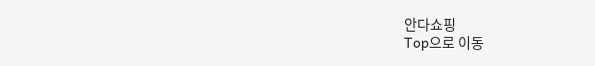안다쇼핑
Top으로 이동